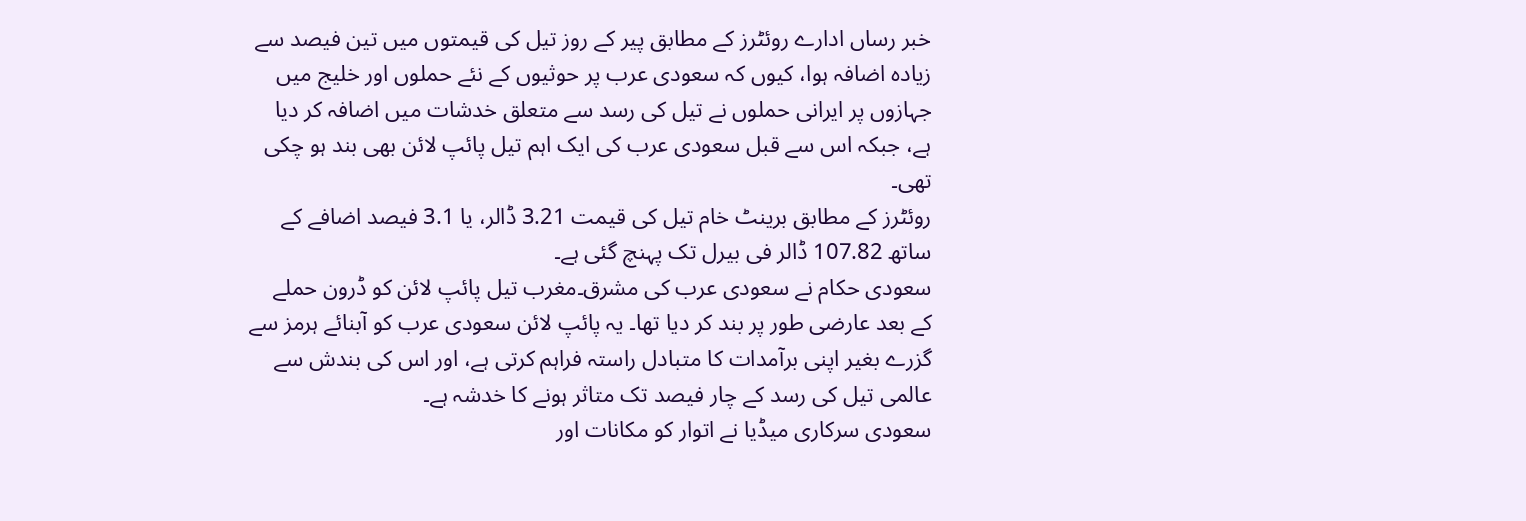خبر رساں ادارے روئٹرز کے مطابق پیر کے روز تیل کی قیمتوں میں تین فیصد سے زیادہ اضافہ ہوا، کیوں کہ سعودی عرب پر حوثیوں کے نئے حملوں اور خلیج میں جہازوں پر ایرانی حملوں نے تیل کی رسد سے متعلق خدشات میں اضافہ کر دیا ہے، جبکہ اس سے قبل سعودی عرب کی ایک اہم تیل پائپ لائن بھی بند ہو چکی تھی۔
روئٹرز کے مطابق برینٹ خام تیل کی قیمت 3.21 ڈالر، یا 3.1 فیصد اضافے کے ساتھ 107.82 ڈالر فی بیرل تک پہنچ گئی ہے۔
سعودی حکام نے سعودی عرب کی مشرق۔مغرب تیل پائپ لائن کو ڈرون حملے کے بعد عارضی طور پر بند کر دیا تھا۔ یہ پائپ لائن سعودی عرب کو آبنائے ہرمز سے گزرے بغیر اپنی برآمدات کا متبادل راستہ فراہم کرتی ہے، اور اس کی بندش سے عالمی تیل کی رسد کے چار فیصد تک متاثر ہونے کا خدشہ ہے۔
سعودی سرکاری میڈیا نے اتوار کو مکانات اور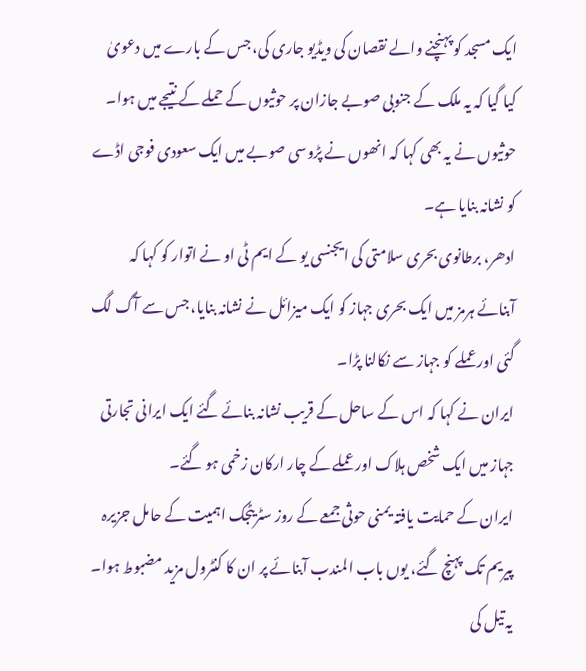ایک مسجد کو پہنچنے والے نقصان کی ویڈیو جاری کی، جس کے بارے میں دعویٰ کیا گیا کہ یہ ملک کے جنوبی صوبے جازان پر حوثیوں کے حملے کے نتیجے میں ہوا۔ حوثیوں نے یہ بھی کہا کہ انھوں نے پڑوسی صوبے میں ایک سعودی فوجی اڈے کو نشانہ بنایا ہے۔
ادھر، برطانوی بحری سلامتی کی ایجنسی یو کے ایم ٹی او نے اتوار کو کہا کہ آبنائے ہرمز میں ایک بحری جہاز کو ایک میزائل نے نشانہ بنایا، جس سے آگ لگ گئی اور عملے کو جہاز سے نکالنا پڑا۔
ایران نے کہا کہ اس کے ساحل کے قریب نشانہ بنائے گئے ایک ایرانی تجارتی جہاز میں ایک شخص ہلاک اور عملے کے چار ارکان زخمی ہو گئے۔
ایران کے حمایت یافتہ یمنی حوثی جمعے کے روز سٹریٹجک اہمیت کے حامل جزیرہ پیریم تک پہنچ گئے، یوں باب المندب آبنائے پر ان کا کنٹرول مزید مضبوط ہوا۔ یہ تیل کی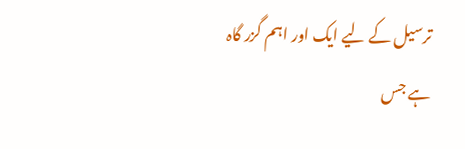ترسیل کے لیے ایک اور اہم گزر گاہ ہے جس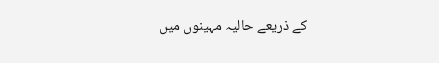کے ذریعے حالیہ مہینوں میں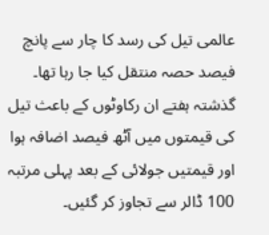عالمی تیل کی رسد کا چار سے پانچ فیصد حصہ منتقل کیا جا رہا تھا۔
گذشتہ ہفتے ان رکاوٹوں کے باعث تیل کی قیمتوں میں آٹھ فیصد اضافہ ہوا اور قیمتیں جولائی کے بعد پہلی مرتبہ 100 ڈالر سے تجاوز کر گئیں۔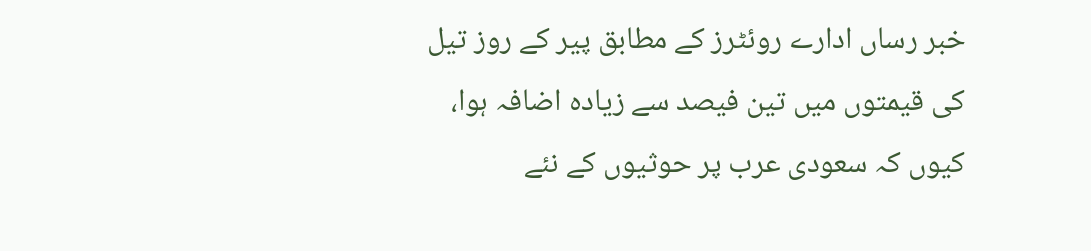خبر رساں ادارے روئٹرز کے مطابق پیر کے روز تیل کی قیمتوں میں تین فیصد سے زیادہ اضافہ ہوا، کیوں کہ سعودی عرب پر حوثیوں کے نئے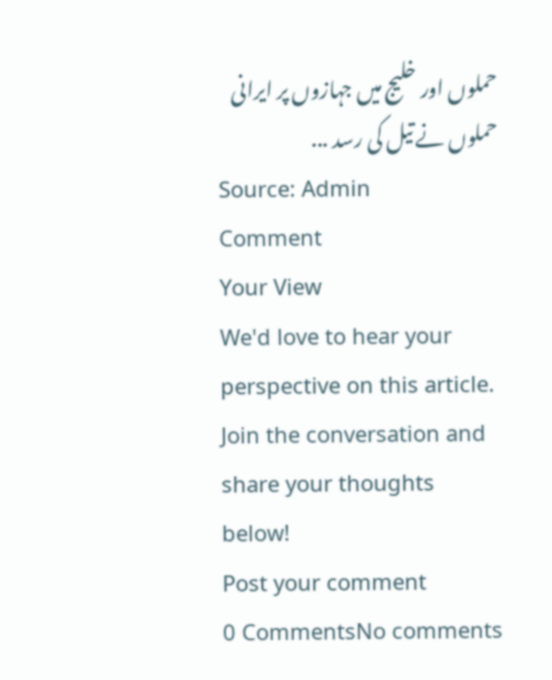حملوں اور خلیج میں جہازوں پر ایرانی حملوں نے تیل کی رسد ...
Source: Admin
Comment
Your View
We'd love to hear your perspective on this article. Join the conversation and share your thoughts below!
Post your comment
0 CommentsNo comments